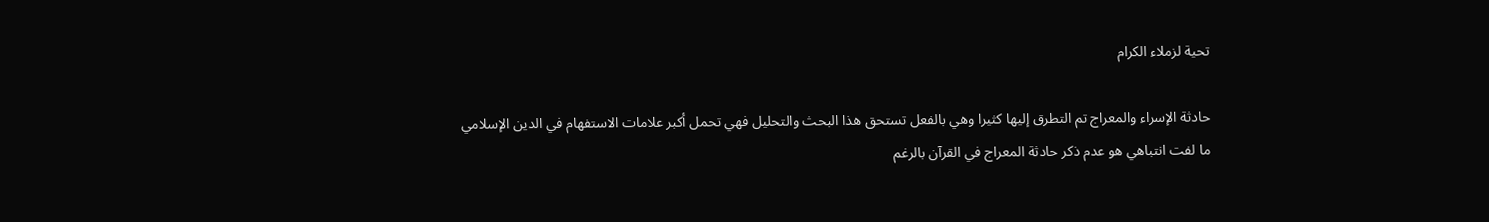تحية لزملاء الكرام

حادثة الإسراء والمعراج تم التطرق إليها كثيرا وهي بالفعل تستحق هذا البحث والتحليل فهي تحمل أكبر علامات الاستفهام في الدين الإسلامي
ما لفت انتباهي هو عدم ذكر حادثة المعراج في القرآن بالرغم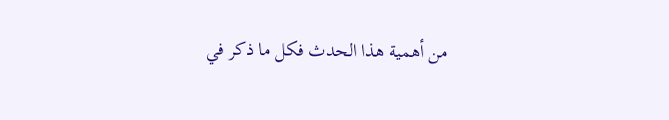من أهمية هذا الحدث فكل ما ذكر في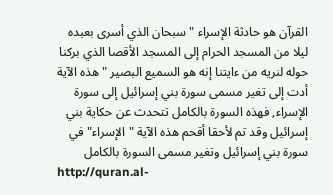القرآن هو حادثة الإسراء " سبحان الذي أسرى بعبده ليلا من المسجد الحرام إلى المسجد الأقصا الذي بركنا حوله لنريه من ءايتنا إنه هو السميع البصير " هذه الآية أدت إلى تغير مسمى سورة بني إسرائيل إلى سورة الإسراء, فهذه السورة بالكامل تتحدث عن حكاية بني إسرائيل وقد تم لأحقا أقحم هذه الآية "الإسراء" في سورة بني إسرائيل وتغير مسمى السورة بالكامل
http://quran.al-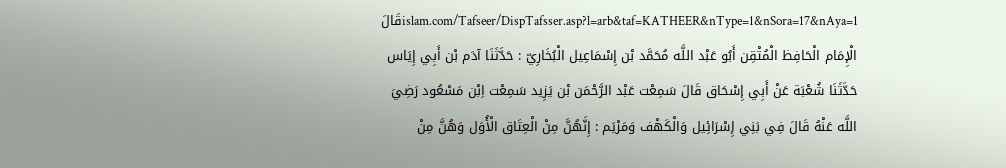islam.com/Tafseer/DispTafsser.asp?l=arb&taf=KATHEER&nType=1&nSora=17&nAya=1قَالَ الْإِمَام الْحَافِظ الْمُتْقِن أَبُو عَبْد اللَّه مُحَمَّد بْن إِسْمَاعِيل الْبُخَارِيّ : حَدَّثَنَا آدَم بْن أَبِي إِيَاس حَدَّثَنَا شُعْبَة عَنْ أَبِي إِسْحَاق قَالَ سَمِعْت عَبْد الرَّحْمَن بْن يَزِيد سَمِعْت اِبْن مَسْعُود رَضِيَ اللَّه عَنْهُ قَالَ فِي بَنِي إِسْرَائِيل وَالْكَهْف وَمَرْيَم : إِنَّهُنَّ مِنْ الْعِتَاق الْأُوَل وَهُنَّ مِنْ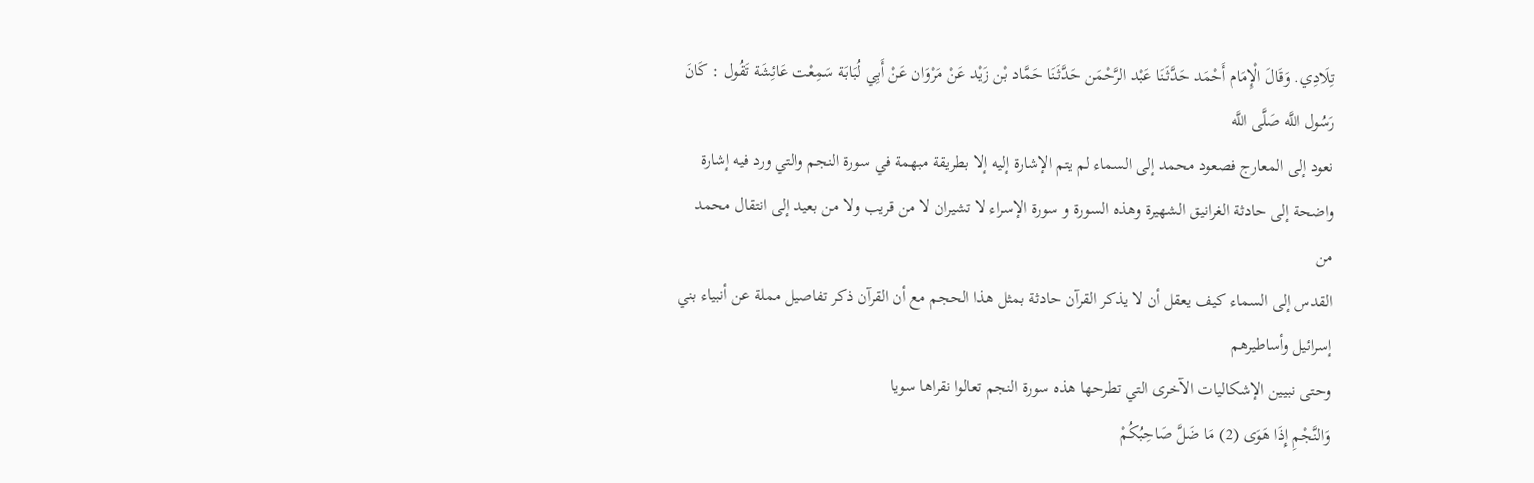تِلَادِي. وَقَالَ الْإِمَام أَحْمَد حَدَّثَنَا عَبْد الرَّحْمَن حَدَّثَنَا حَمَّاد بْن زَيْد عَنْ مَرْوَان عَنْ أَبِي لُبَابَة سَمِعْت عَائِشَة تَقُول : كَانَ رَسُول اللَّه صَلَّى اللَّه
نعود إلى المعارج فصعود محمد إلى السماء لم يتم الإشارة إليه إلا بطريقة مبهمة في سورة النجم والتي ورد فيه إشارة واضحة إلى حادثة الغرانيق الشهيرة وهذه السورة و سورة الإسراء لا تشيران لا من قريب ولا من بعيد إلى انتقال محمد من
القدس إلى السماء كيف يعقل أن لا يذكر القرآن حادثة بمثل هذا الحجم مع أن القرآن ذكر تفاصيل مملة عن أنبياء بني إسرائيل وأساطيرهم
وحتى نبيين الإشكاليات الآخرى التي تطرحها هذه سورة النجم تعالوا نقراها سويا
وَالنَّجْمِ إِذَا هَوَى (2) مَا ضَلَّ صَاحِبُكُمْ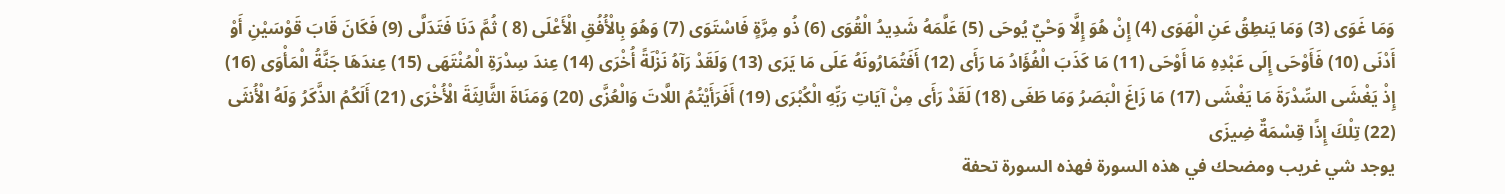وَمَا غَوَى (3) وَمَا يَنطِقُ عَنِ الْهَوَى (4) إِنْ هُوَ إِلَّا وَحْيٌ يُوحَى (5) عَلَّمَهُ شَدِيدُ الْقُوَى (6) ذُو مِرَّةٍ فَاسْتَوَى (7) وَهُوَ بِالْأُفُقِ الْأَعْلَى (8 ) ثُمَّ دَنَا فَتَدَلَّى (9) فَكَانَ قَابَ قَوْسَيْنِ أَوْ أَدْنَى (10) فَأَوْحَى إِلَى عَبْدِهِ مَا أَوْحَى (11) مَا كَذَبَ الْفُؤَادُ مَا رَأَى (12) أَفَتُمَارُونَهُ عَلَى مَا يَرَى (13) وَلَقَدْ رَآهُ نَزْلَةً أُخْرَى (14) عِندَ سِدْرَةِ الْمُنْتَهَى (15) عِندَهَا جَنَّةُ الْمَأْوَى (16) إِذْ يَغْشَى السِّدْرَةَ مَا يَغْشَى (17) مَا زَاغَ الْبَصَرُ وَمَا طَغَى (18) لَقَدْ رَأَى مِنْ آيَاتِ رَبِّهِ الْكُبْرَى (19) أَفَرَأَيْتُمُ اللَّاتَ وَالْعُزَّى (20) وَمَنَاةَ الثَّالِثَةَ الْأُخْرَى (21) أَلَكُمُ الذَّكَرُ وَلَهُ الْأُنثَى (22) تِلْكَ إِذًا قِسْمَةٌ ضِيزَى
يوجد شي غريب ومضحك في هذه السورة فهذه السورة تحفة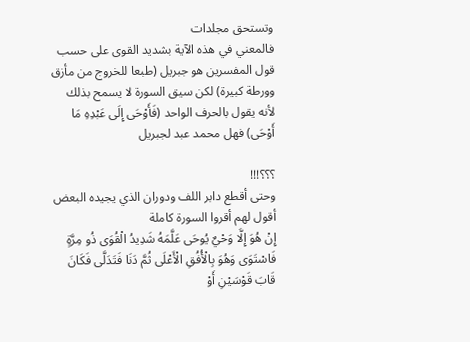وتستحق مجلدات
فالمعني في هذه الآية بشديد القوى على حسب قول المفسرين هو جبريل (طبعا للخروج من مأزق وورطة كبيرة) لكن سيق السورة لا يسمح بذلك لأنه يقول بالحرف الواحد (فَأَوْحَى إِلَى عَبْدِهِ مَا أَوْحَى) فهل محمد عبد لجبريل

؟؟؟!!!
وحتى أقطع دابر اللف ودوران الذي يجيده البعض أقول لهم أقروا السورة كاملة
إِنْ هُوَ إِلَّا وَحْيٌ يُوحَى عَلَّمَهُ شَدِيدُ الْقُوَى ذُو مِرَّةٍ فَاسْتَوَى وَهُوَ بِالْأُفُقِ الْأَعْلَى ثُمَّ دَنَا فَتَدَلَّى فَكَانَ قَابَ قَوْسَيْنِ أَوْ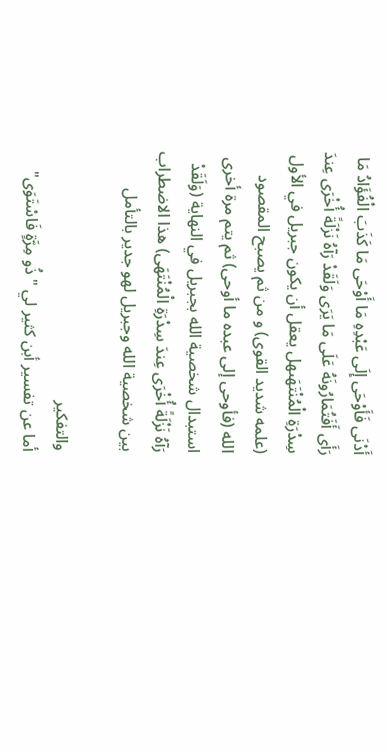أَدْنَى فَأَوْحَى إِلَى عَبْدِهِ مَا أَوْحَى مَا كَذَبَ الْفُؤَادُ مَا رَأَى أَفَتُمَارُونَهُ عَلَى مَا يَرَى وَلَقَدْ رَآهُ نَزْلَةً أُخْرَى عِندَ سِدْرَةِ الْمُنْتَهَىهل يعقل أن يكون جبريل في الأول (علمه شديد القوى) و من ثم يصبح المقصود الله (فأوحى إلى عبده ما أوحى) ثم يتم مرة أخرى استبدال شخصية الله بجبريل في النهاية (وَلَقَدْ رَآهُ نَزْلَةً أُخْرَى عِندَ سِدْرَةِ الْمُنْتَهَى) هذا الاضطراب بين شخصية الله وجبريل لهو جدير بالتأمل

والتفكير
أما عن تفسير أبن كثير لي " ذُو مِرَّةٍ فَاسْتَوَى"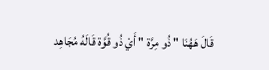قَالَ هَهُنَا " ذُو مِرَّة " أَيْ ذُو قُوَّة قَالَهُ مُجَاهِد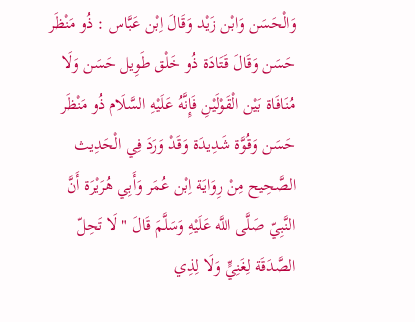وَالْحَسَن وَابْن زَيْد وَقَالَ اِبْن عَبَّاس : ذُو مَنْظَر حَسَن وَقَالَ قَتَادَة ذُو خَلْق طَوِيل حَسَن وَلَا مُنَافَاة بَيْن الْقَوْلَيْنِ فَإِنَّهُ عَلَيْهِ السَّلَام ذُو مَنْظَر حَسَن وَقُوَّة شَدِيدَة وَقَدْ وَرَدَ فِي الْحَدِيث الصَّحِيح مِنْ رِوَايَة اِبْن عُمَر وَأَبِي هُرَيْرَة أَنَّ النَّبِيّ صَلَّى اللَّه عَلَيْهِ وَسَلَّمَ قَالَ " لَا تَحِلّ الصَّدَقَة لِغَنِيٍّ وَلَا لِذِي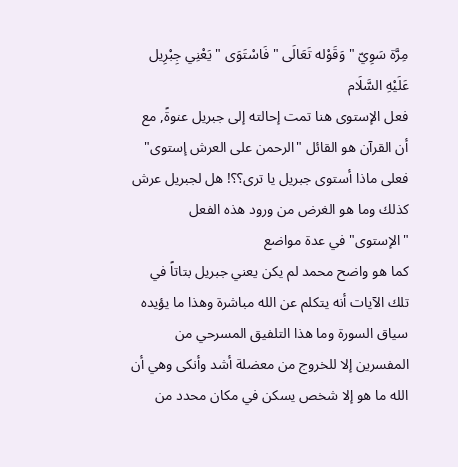مِرَّة سَوِيّ " وَقَوْله تَعَالَى " فَاسْتَوَى " يَعْنِي جِبْرِيل عَلَيْهِ السَّلَام
فعل الإستوى هنا تمت إحالته إلى جبريل عنوةً, مع أن القرآن هو القائل "الرحمن على العرش إستوى" فعلى ماذا أستوى جبريل يا ترى؟؟! هل لجبريل عرش كذلك وما هو الغرض من ورود هذه الفعل "الإستوى" في عدة مواضع
كما هو واضح محمد لم يكن يعني جبريل بتاتاً في تلك الآيات أنه يتكلم عن الله مباشرة وهذا ما يؤيده سياق السورة وما هذا التلفيق المسرحي من المفسرين إلا للخروج من معضلة أشد وأنكى وهي أن الله ما هو إلا شخص يسكن في مكان محدد من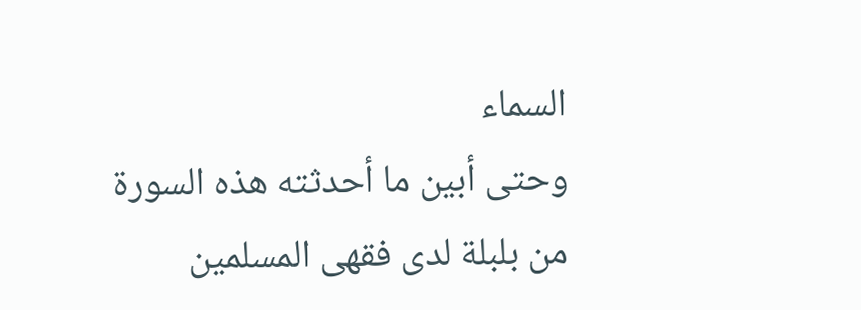السماء
وحتى أبين ما أحدثته هذه السورة من بلبلة لدى فقهى المسلمين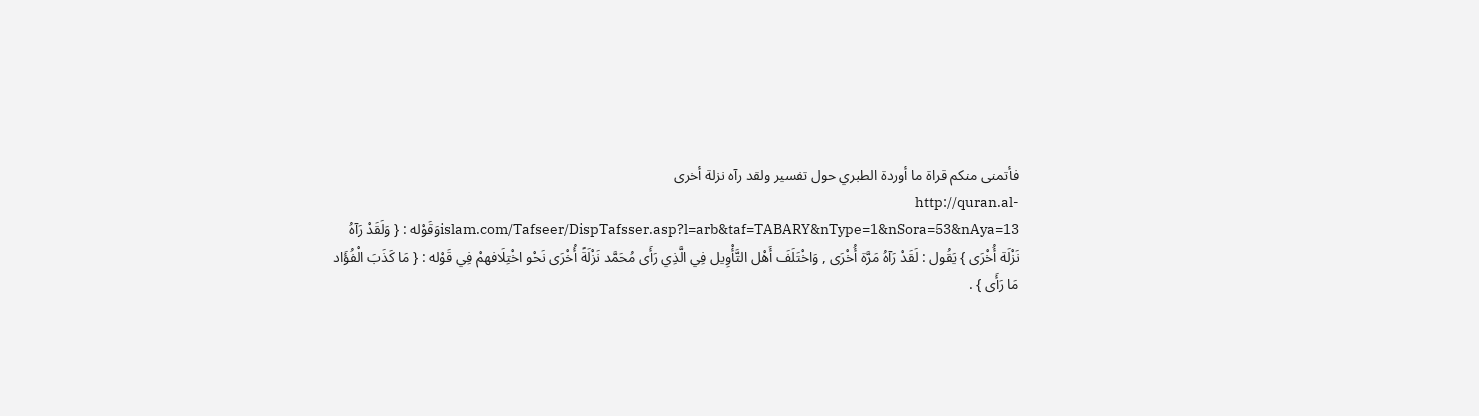فأتمنى منكم قراة ما أوردة الطبري حول تفسير ولقد رآه نزلة أخرى
http://quran.al-islam.com/Tafseer/DispTafsser.asp?l=arb&taf=TABARY&nType=1&nSora=53&nAya=13وَقَوْله : { وَلَقَدْ رَآهُ نَزْلَة أُخْرَى } يَقُول : لَقَدْ رَآهُ مَرَّة أُخْرَى , وَاخْتَلَفَ أَهْل التَّأْوِيل فِي الَّذِي رَأَى مُحَمَّد نَزْلَةً أُخْرَى نَحْو اخْتِلَافهمْ فِي قَوْله : { مَا كَذَبَ الْفُؤَاد مَا رَأَى } .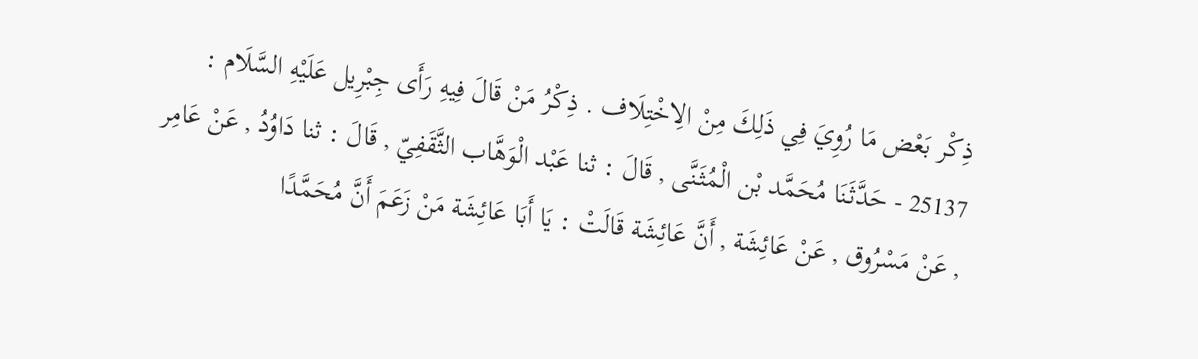ذِكْر بَعْض مَا رُوِيَ فِي ذَلِكَ مِنْ الِاخْتِلَاف . ذِكْرُ مَنْ قَالَ فِيهِ رَأَى جِبْرِيل عَلَيْهِ السَّلَام : 25137 - حَدَّثَنَا مُحَمَّد بْن الْمُثَنَّى , قَالَ : ثنا عَبْد الْوَهَّاب الثَّقَفِيّ , قَالَ : ثنا دَاوُدُ , عَنْ عَامِر , عَنْ مَسْرُوق , عَنْ عَائِشَة , أَنَّ عَائِشَة قَالَتْ : يَا أَبَا عَائِشَة مَنْ زَعَمَ أَنَّ مُحَمَّدًا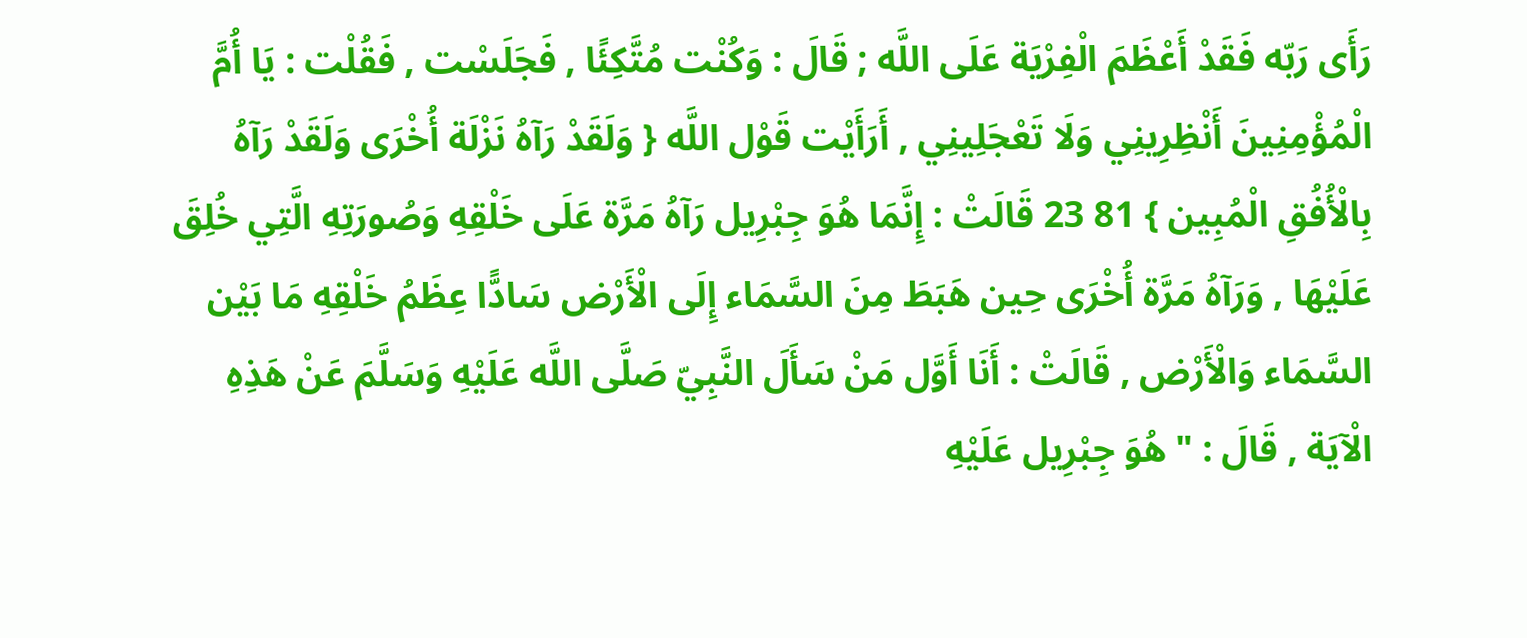رَأَى رَبّه فَقَدْ أَعْظَمَ الْفِرْيَة عَلَى اللَّه ; قَالَ : وَكُنْت مُتَّكِئًا , فَجَلَسْت , فَقُلْت : يَا أُمَّ الْمُؤْمِنِينَ أَنْظِرِينِي وَلَا تَعْجَلِينِي , أَرَأَيْت قَوْل اللَّه { وَلَقَدْ رَآهُ نَزْلَة أُخْرَى وَلَقَدْ رَآهُ بِالْأُفُقِ الْمُبِين } 81 23 قَالَتْ : إِنَّمَا هُوَ جِبْرِيل رَآهُ مَرَّة عَلَى خَلْقِهِ وَصُورَتِهِ الَّتِي خُلِقَ عَلَيْهَا , وَرَآهُ مَرَّة أُخْرَى حِين هَبَطَ مِنَ السَّمَاء إِلَى الْأَرْض سَادًّا عِظَمُ خَلْقِهِ مَا بَيْن السَّمَاء وَالْأَرْض , قَالَتْ : أَنَا أَوَّل مَنْ سَأَلَ النَّبِيّ صَلَّى اللَّه عَلَيْهِ وَسَلَّمَ عَنْ هَذِهِ الْآيَة , قَالَ : " هُوَ جِبْرِيل عَلَيْهِ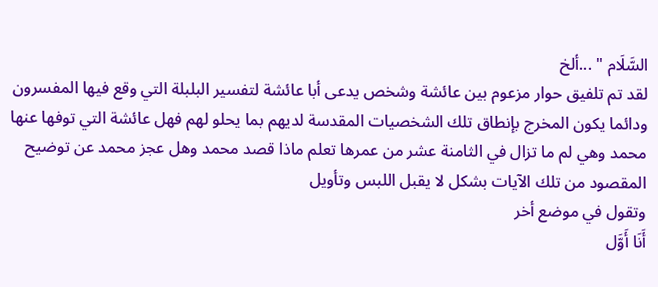السَّلَام " ...ألخ
لقد تم تلفيق حوار مزعوم بين عائشة وشخص يدعى أبا عائشة لتفسير البلبلة التي وقع فيها المفسرون ودائما يكون المخرج بإنطاق تلك الشخصيات المقدسة لديهم بما يحلو لهم فهل عائشة التي توفها عنها محمد وهي لم ما تزال في الثامنة عشر من عمرها تعلم ماذا قصد محمد وهل عجز محمد عن توضيح المقصود من تلك الآيات بشكل لا يقبل اللبس وتأويل
وتقول في موضع أخر
أَنَا أَوَّل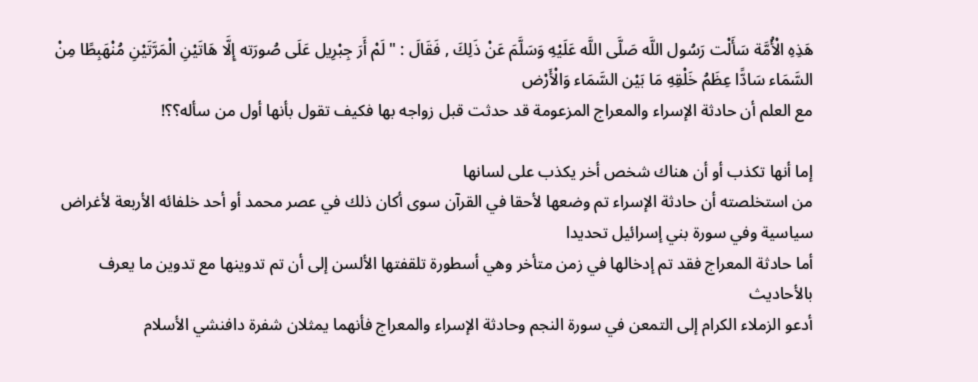هَذِهِ الْأُمَّة سَأَلْت رَسُول اللَّه صَلَّى اللَّه عَلَيْهِ وَسَلَّمَ عَنْ ذَلِكَ , فَقَالَ : " لَمْ أَرَ جِبْرِيل عَلَى صُورَته إِلَّا هَاتَيْنِ الْمَرَّتَيْنِ مُنْهَبِطًا مِنْ السَّمَاء سَادًّا عِظَمُ خَلْقِهِ مَا بَيْن السَّمَاء وَالْأَرْض
مع العلم أن حادثة الإسراء والمعراج المزعومة قد حدثت قبل زواجه بها فكيف تقول بأنها أول من سأله؟؟!

إما أنها تكذب أو أن هناك شخص أخر يكذب على لسانها
من استخلصته أن حادثة الإسراء تم وضعها لأحقا في القرآن سوى أكان ذلك في عصر محمد أو أحد خلفائه الأربعة لأغراض سياسية وفي سورة بني إسرائيل تحديدا
أما حادثة المعراج فقد تم إدخالها في زمن متأخر وهي أسطورة تلقفتها الألسن إلى أن تم تدوينها مع تدوين ما يعرف بالأحاديث
أدعو الزملاء الكرام إلى التمعن في سورة النجم وحادثة الإسراء والمعراج فأنهما يمثلان شفرة دافنشي الأسلام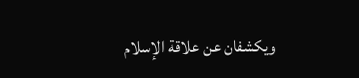ويكشفان عن علاقة الإسلام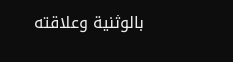بالوثنية وعلاقته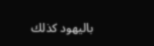باليهود كذلك